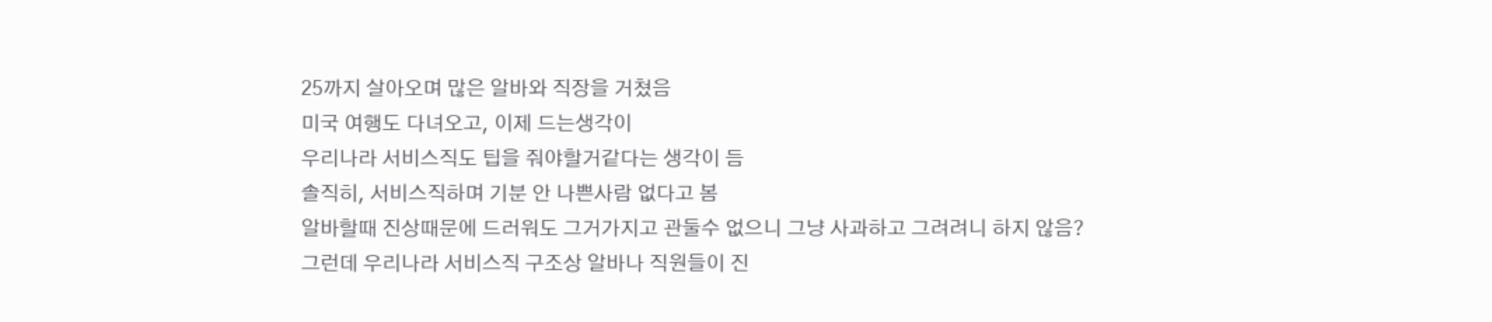25까지 살아오며 많은 알바와 직장을 거쳤음
미국 여행도 다녀오고, 이제 드는생각이
우리나라 서비스직도 팁을 줘야할거같다는 생각이 듬
솔직히, 서비스직하며 기분 안 나쁜사람 없다고 봄
알바할때 진상때문에 드러워도 그거가지고 관둘수 없으니 그냥 사과하고 그려려니 하지 않음?
그런데 우리나라 서비스직 구조상 알바나 직원들이 진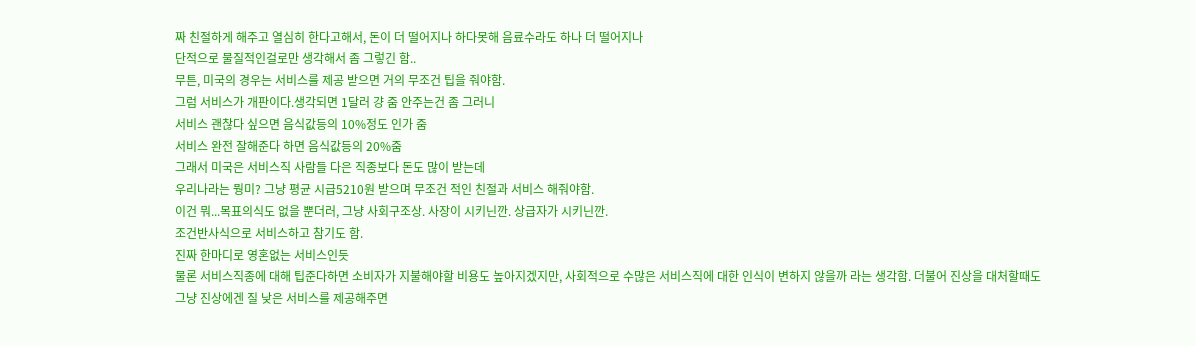짜 친절하게 해주고 열심히 한다고해서, 돈이 더 떨어지나 하다못해 음료수라도 하나 더 떨어지나
단적으로 물질적인걸로만 생각해서 좀 그렇긴 함..
무튼, 미국의 경우는 서비스를 제공 받으면 거의 무조건 팁을 줘야함.
그럼 서비스가 개판이다.생각되면 1달러 걍 줌 안주는건 좀 그러니
서비스 괜찮다 싶으면 음식값등의 10%정도 인가 줌
서비스 완전 잘해준다 하면 음식값등의 20%줌
그래서 미국은 서비스직 사람들 다은 직종보다 돈도 많이 받는데
우리나라는 뭥미? 그냥 평균 시급5210원 받으며 무조건 적인 친절과 서비스 해줘야함.
이건 뭐...목표의식도 없을 뿐더러, 그냥 사회구조상. 사장이 시키닌깐. 상급자가 시키닌깐.
조건반사식으로 서비스하고 참기도 함.
진짜 한마디로 영혼없는 서비스인듯
물론 서비스직종에 대해 팁준다하면 소비자가 지불해야할 비용도 높아지겠지만, 사회적으로 수많은 서비스직에 대한 인식이 변하지 않을까 라는 생각함. 더불어 진상을 대처할때도 그냥 진상에겐 질 낮은 서비스를 제공해주면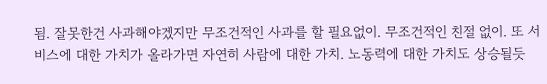됨. 잘못한건 사과해야겠지만 무조건적인 사과를 할 필요없이. 무조건적인 친절 없이. 또 서비스에 대한 가치가 올라가면 자연히 사람에 대한 가치. 노동력에 대한 가치도 상승될듯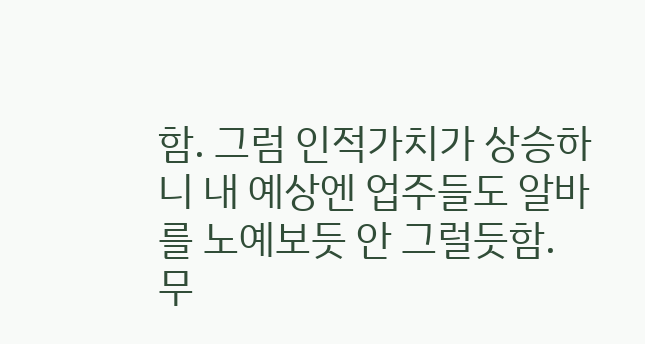함. 그럼 인적가치가 상승하니 내 예상엔 업주들도 알바를 노예보듯 안 그럴듯함.
무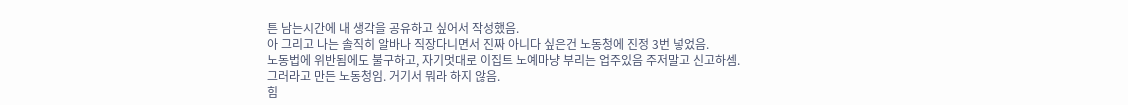튼 남는시간에 내 생각을 공유하고 싶어서 작성했음.
아 그리고 나는 솔직히 알바나 직장다니면서 진짜 아니다 싶은건 노동청에 진정 3번 넣었음.
노동법에 위반됨에도 불구하고, 자기멋대로 이집트 노예마냥 부리는 업주있음 주저말고 신고하셈.
그러라고 만든 노동청임. 거기서 뭐라 하지 않음.
힘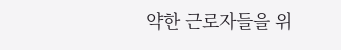약한 근로자들을 위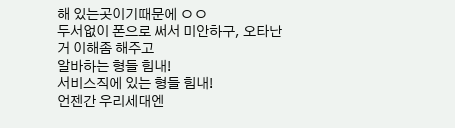해 있는곳이기때문에 ㅇㅇ
두서없이 폰으로 써서 미안하구, 오타난거 이해좀 해주고
알바하는 형들 힘내!
서비스직에 있는 형들 힘내!
언젠간 우리세대엔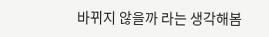바뀌지 않을까 라는 생각해봄